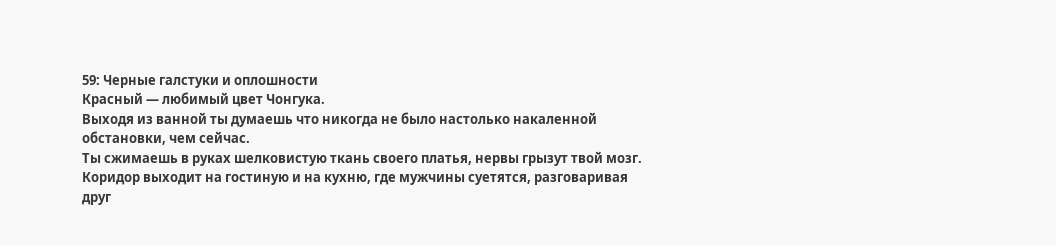59: Черные галстуки и оплошности
Красный — любимый цвет Чонгука.
Выходя из ванной ты думаешь что никогда не было настолько накаленной обстановки, чем сейчас.
Ты сжимаешь в руках шелковистую ткань своего платья, нервы грызут твой мозг.
Коридор выходит на гостиную и на кухню, где мужчины суетятся, разговаривая друг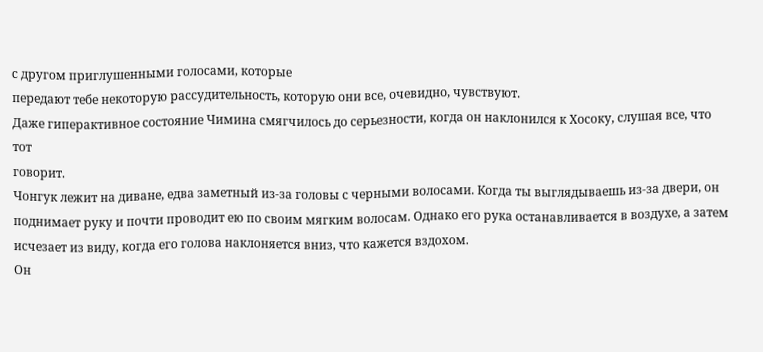с другом приглушенными голосами, которые
передают тебе некоторую рассудительность, которую они все, очевидно, чувствуют.
Даже гиперактивное состояние Чимина смягчилось до серьезности, когда он наклонился к Хосоку, слушая все, что тот
говорит.
Чонгук лежит на диване, едва заметный из-за головы с черными волосами. Когда ты выглядываешь из-за двери, он поднимает руку и почти проводит ею по своим мягким волосам. Однако его рука останавливается в воздухе, а затем исчезает из виду, когда его голова наклоняется вниз, что кажется вздохом.
Он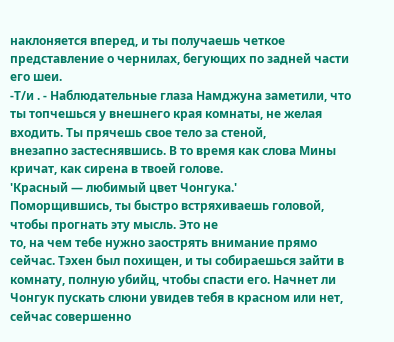наклоняется вперед, и ты получаешь четкое представление о чернилах, бегующих по задней части его шеи.
-Т/и . - Наблюдательные глаза Намджуна заметили, что ты топчешься у внешнего края комнаты, не желая входить. Ты прячешь свое тело за стеной,
внезапно застеснявшись. В то время как слова Мины кричат, как сирена в твоей голове.
'Красный — любимый цвет Чонгука.'
Поморщившись, ты быстро встряхиваешь головой, чтобы прогнать эту мысль. Это не
то, на чем тебе нужно заострять внимание прямо сейчас. Тэхен был похищен, и ты собираешься зайти в комнату, полную убийц, чтобы спасти его. Начнет ли Чонгук пускать слюни увидев тебя в красном или нет, сейчас совершенно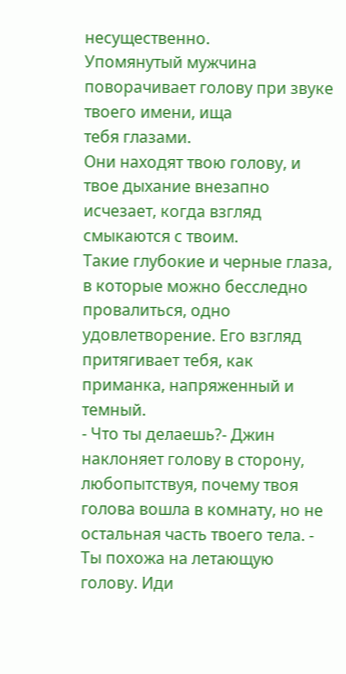несущественно.
Упомянутый мужчина поворачивает голову при звуке твоего имени, ища
тебя глазами.
Они находят твою голову, и твое дыхание внезапно исчезает, когда взгляд смыкаются с твоим.
Такие глубокие и черные глаза, в которые можно бесследно провалиться, одно удовлетворение. Его взгляд притягивает тебя, как приманка, напряженный и темный.
- Что ты делаешь?- Джин наклоняет голову в сторону, любопытствуя, почему твоя голова вошла в комнату, но не остальная часть твоего тела. - Ты похожа на летающую голову. Иди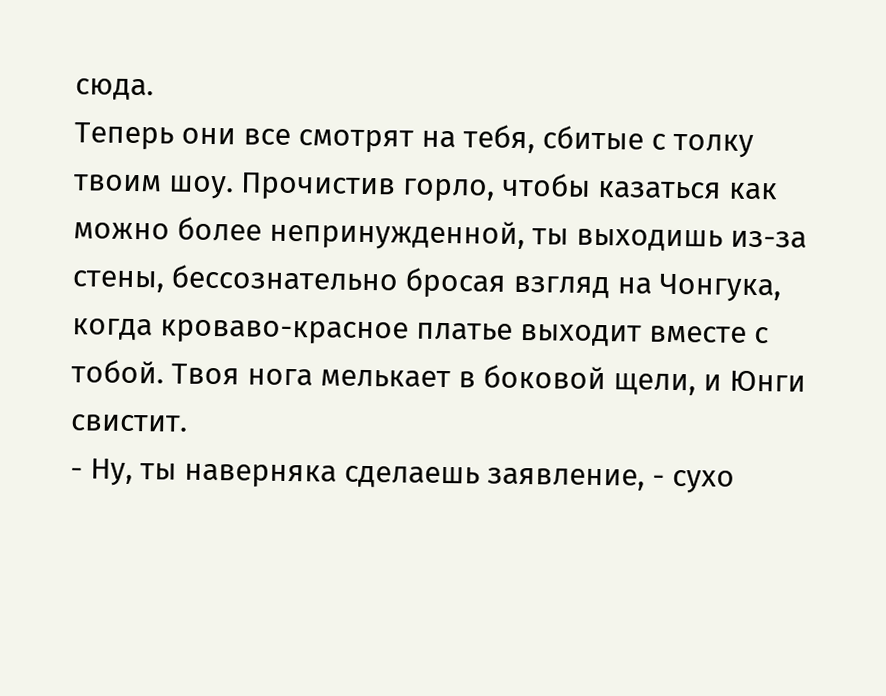сюда.
Теперь они все смотрят на тебя, сбитые с толку твоим шоу. Прочистив горло, чтобы казаться как можно более непринужденной, ты выходишь из-за стены, бессознательно бросая взгляд на Чонгука, когда кроваво-красное платье выходит вместе с тобой. Твоя нога мелькает в боковой щели, и Юнги свистит.
- Ну, ты наверняка сделаешь заявление, - сухо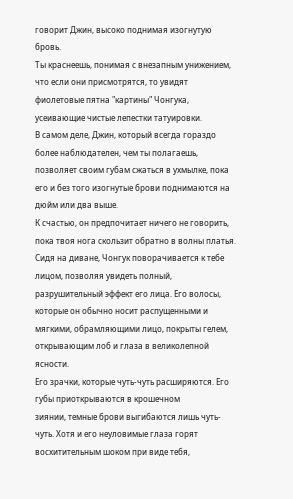говорит Джин, высоко поднимая изогнутую бровь.
Ты краснеешь, понимая с внезапным унижением, что если они присмотрятся, то увидят фиолетовые пятна "картины" Чонгука, усеивающие чистые лепестки татуировки.
В самом деле, Джин, который всегда гораздо более наблюдателен, чем ты полагаешь, позволяет своим губам сжаться в ухмылке, пока его и без того изогнутые брови поднимаются на дюйм или два выше.
К счастью, он предпочитает ничего не говорить, пока твоя нога скользит обратно в волны платья.
Сидя на диване, Чонгук поворачивается к тебе лицом, позволяя увидеть полный,
разрушительный эффект его лица. Его волосы, которые он обычно носит распущенными и мягкими, обрамляющими лицо, покрыты гелем, открывающим лоб и глаза в великолепной ясности.
Его зрачки, которые чуть-чуть расширяются. Его губы приоткрываются в крошечном
зиянии, темные брови выгибаются лишь чуть-чуть. Хотя и его неуловимые глаза горят восхитительным шоком при виде тебя,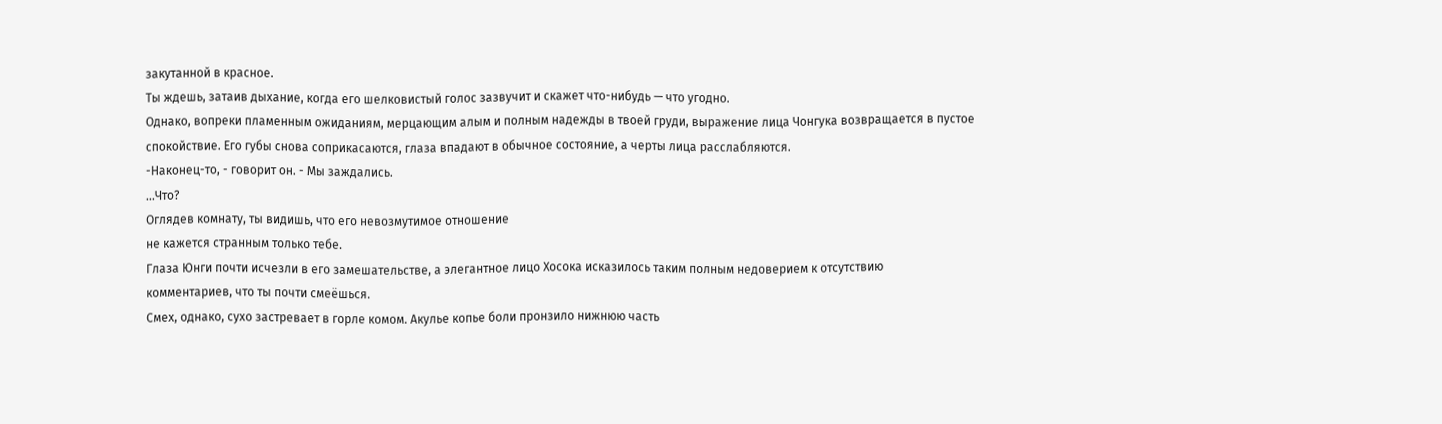закутанной в красное.
Ты ждешь, затаив дыхание, когда его шелковистый голос зазвучит и скажет что-нибудь — что угодно.
Однако, вопреки пламенным ожиданиям, мерцающим алым и полным надежды в твоей груди, выражение лица Чонгука возвращается в пустое спокойствие. Его губы снова соприкасаются, глаза впадают в обычное состояние, а черты лица расслабляются.
-Наконец-то, - говорит он. - Мы заждались.
...Что?
Оглядев комнату, ты видишь, что его невозмутимое отношение
не кажется странным только тебе.
Глаза Юнги почти исчезли в его замешательстве, а элегантное лицо Хосока исказилось таким полным недоверием к отсутствию
комментариев, что ты почти смеёшься.
Смех, однако, сухо застревает в горле комом. Акулье копье боли пронзило нижнюю часть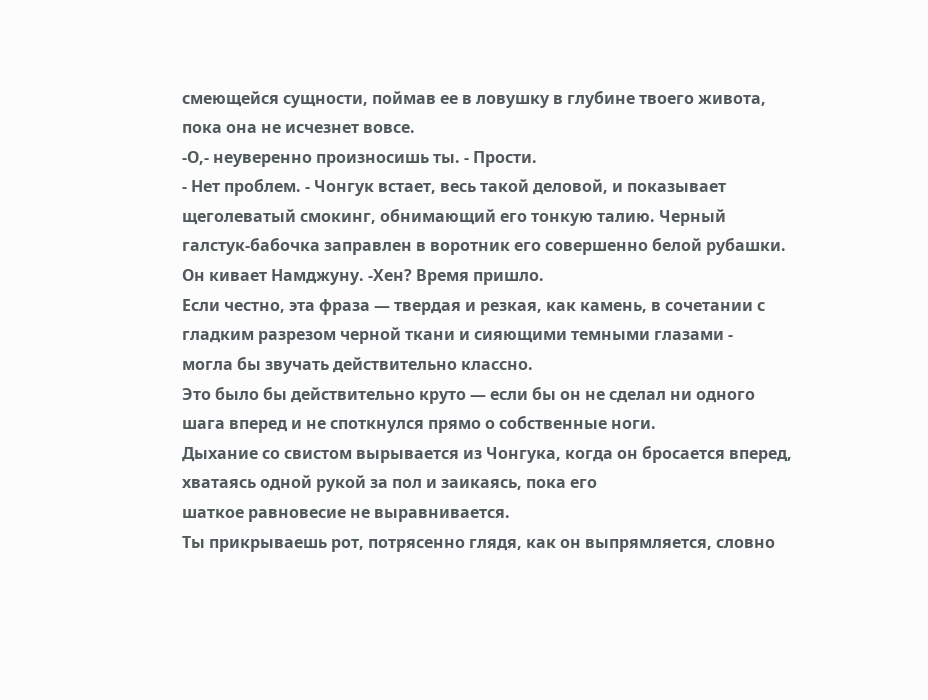смеющейся сущности, поймав ее в ловушку в глубине твоего живота, пока она не исчезнет вовсе.
-О,- неуверенно произносишь ты. - Прости.
- Нет проблем. - Чонгук встает, весь такой деловой, и показывает щеголеватый смокинг, обнимающий его тонкую талию. Черный галстук-бабочка заправлен в воротник его совершенно белой рубашки.
Он кивает Намджуну. -Хен? Время пришло.
Если честно, эта фраза — твердая и резкая, как камень, в сочетании с гладким разрезом черной ткани и сияющими темными глазами -
могла бы звучать действительно классно.
Это было бы действительно круто — если бы он не сделал ни одного шага вперед и не споткнулся прямо о собственные ноги.
Дыхание со свистом вырывается из Чонгука, когда он бросается вперед, хватаясь одной рукой за пол и заикаясь, пока его
шаткое равновесие не выравнивается.
Ты прикрываешь рот, потрясенно глядя, как он выпрямляется, словно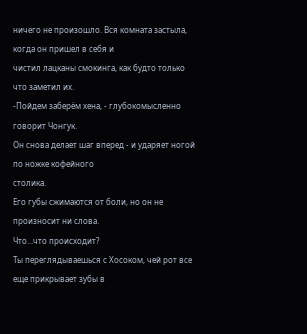ничего не произошло. Вся комната застыла, когда он пришел в себя и
чистил лацканы смокинга, как будто только что заметил их.
-Пойдем заберём хена, - глубокомысленно говорит Чонгук.
Он снова делает шаг вперед - и ударяет ногой по ножке кофейного
столика.
Его губы сжимаются от боли, но он не произносит ни слова.
Что...что происходит?
Ты переглядываешься с Хосоком, чей рот все еще прикрывает зубы в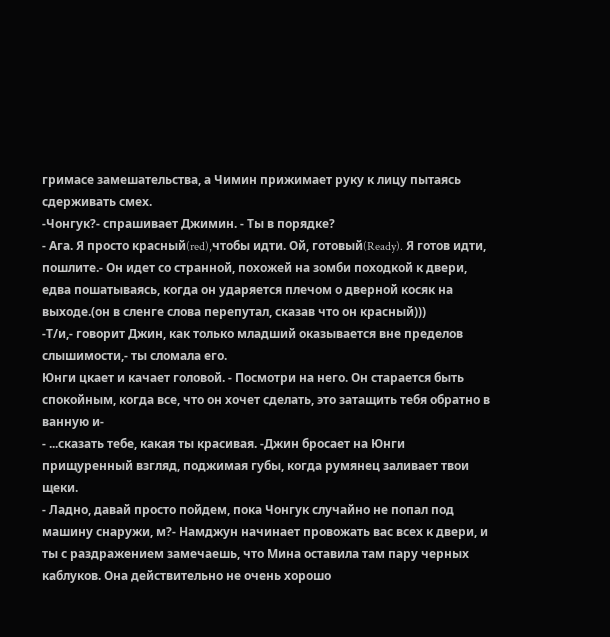гримасе замешательства, а Чимин прижимает руку к лицу пытаясь сдерживать смех.
-Чонгук?- спрашивает Джимин. - Ты в порядке?
- Ага. Я просто красный(red),чтобы идти. Ой, готовый(Ready). Я готов идти, пошлите.- Он идет со странной, похожей на зомби походкой к двери, едва пошатываясь, когда он ударяется плечом о дверной косяк на выходе.(он в сленге слова перепутал, сказав что он красный)))
-Т/и,- говорит Джин, как только младший оказывается вне пределов слышимости,- ты сломала его.
Юнги цкает и качает головой. - Посмотри на него. Он старается быть спокойным, когда все, что он хочет сделать, это затащить тебя обратно в ванную и-
- ...сказать тебе, какая ты красивая. -Джин бросает на Юнги прищуренный взгляд, поджимая губы, когда румянец заливает твои щеки.
- Ладно, давай просто пойдем, пока Чонгук случайно не попал под машину снаружи, м?- Намджун начинает провожать вас всех к двери, и ты с раздражением замечаешь, что Мина оставила там пару черных каблуков. Она действительно не очень хорошо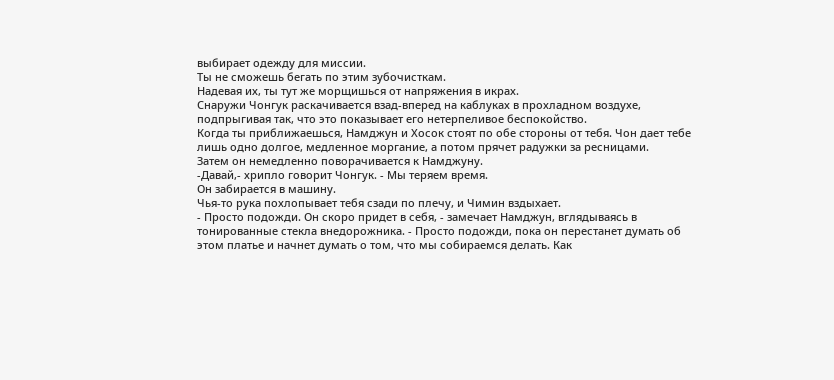выбирает одежду для миссии.
Ты не сможешь бегать по этим зубочисткам.
Надевая их, ты тут же морщишься от напряжения в икрах.
Снаружи Чонгук раскачивается взад-вперед на каблуках в прохладном воздухе, подпрыгивая так, что это показывает его нетерпеливое беспокойство.
Когда ты приближаешься, Намджун и Хосок стоят по обе стороны от тебя. Чон дает тебе лишь одно долгое, медленное моргание, а потом прячет радужки за ресницами.
Затем он немедленно поворачивается к Намджуну.
-Давай,- хрипло говорит Чонгук. - Мы теряем время.
Он забирается в машину.
Чья-то рука похлопывает тебя сзади по плечу, и Чимин вздыхает.
- Просто подожди. Он скоро придет в себя, - замечает Намджун, вглядываясь в тонированные стекла внедорожника. - Просто подожди, пока он перестанет думать об
этом платье и начнет думать о том, что мы собираемся делать. Как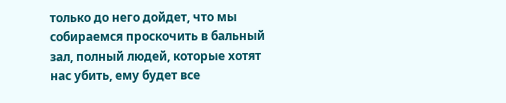только до него дойдет, что мы собираемся проскочить в бальный зал, полный людей, которые хотят
нас убить, ему будет все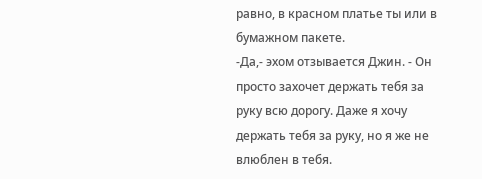равно, в красном платье ты или в бумажном пакете.
-Да,- эхом отзывается Джин. - Он просто захочет держать тебя за руку всю дорогу. Даже я хочу держать тебя за руку, но я же не влюблен в тебя.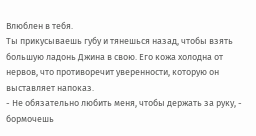Влюблен в тебя.
Ты прикусываешь губу и тянешься назад, чтобы взять большую ладонь Джина в свою. Его кожа холодна от нервов, что противоречит уверенности, которую он выставляет напоказ.
- Не обязательно любить меня, чтобы держать за руку, - бормочешь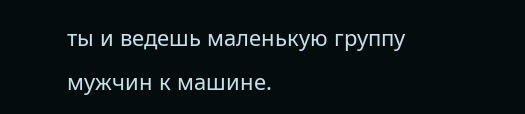ты и ведешь маленькую группу мужчин к машине.